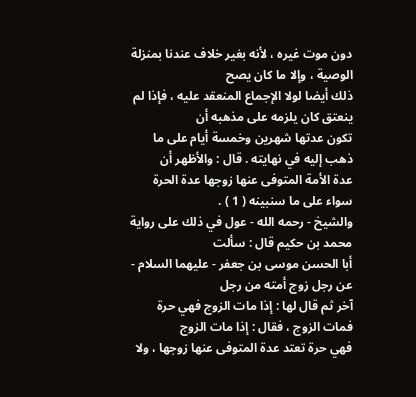دون موت غيره ، لأنه بغير خلاف عندنا بمنزلة الوصية ، وإلا ما كان يصح
ذلك أيضا لولا الإجماع المنعقد عليه ، فإذا لم ينعتق كان يلزمه على مذهبه أن
تكون عدتها شهرين وخمسة أيام على ما ذهب إليه في نهايته . قال : والأظهر أن
عدة الأمة المتوفى عنها زوجها عدة الحرة سواء على ما سنبينه ( 1 ) .
والشيخ - رحمه الله - عول في ذلك على رواية محمد بن حكيم قال : سألت
أبا الحسن موسى بن جعفر - عليهما السلام - عن رجل زوج أمته من رجل
آخر ثم قال لها : إذا مات الزوج فهي حرة فمات الزوج ، فقال : إذا مات الزوج
فهي حرة تعتد عدة المتوفى عنها زوجها ، ولا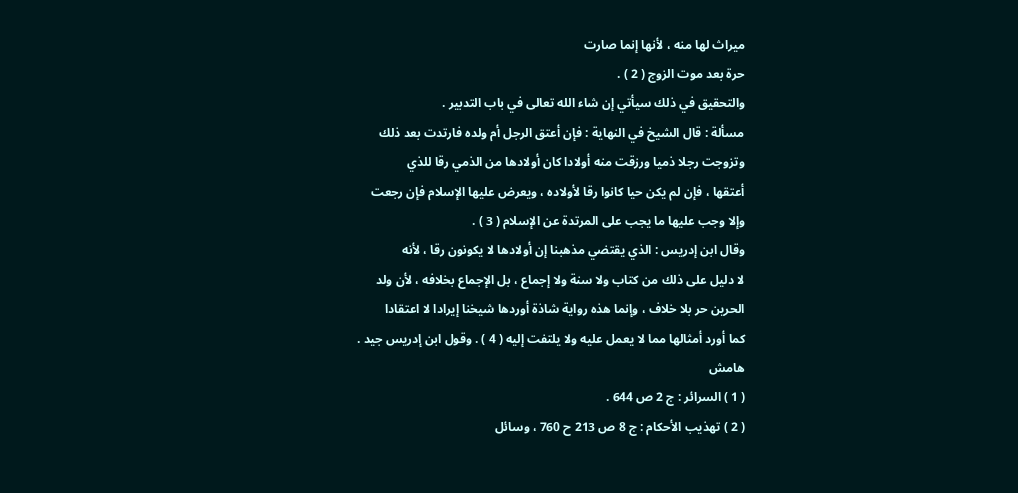ميراث لها منه ، لأنها إنما صارت
حرة بعد موت الزوج ( 2 ) .
والتحقيق في ذلك سيأتي إن شاء الله تعالى في باب التدبير .
مسألة : قال الشيخ في النهاية : فإن أعتق الرجل أم ولده فارتدت بعد ذلك
وتزوجت رجلا ذميا ورزقت منه أولادا كان أولادها من الذمي رقا للذي
أعتقها ، فإن لم يكن حيا كانوا رقا لأولاده ، ويعرض عليها الإسلام فإن رجعت
وإلا وجب عليها ما يجب على المرتدة عن الإسلام ( 3 ) .
وقال ابن إدريس : الذي يقتضي مذهبنا إن أولادها لا يكونون رقا ، لأنه
لا دليل على ذلك من كتاب ولا سنة ولا إجماع ، بل الإجماع بخلافه ، لأن ولد
الحرين حر بلا خلاف ، وإنما هذه رواية شاذة أوردها شيخنا إيرادا لا اعتقادا
كما أورد أمثالها مما لا يعمل عليه ولا يلتفت إليه ( 4 ) . وقول ابن إدريس جيد .
هامش
( 1 ) السرائر : ج 2 ص 644 .
( 2 ) تهذيب الأحكام : ج 8 ص 213 ح 760 ، وسائل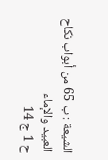الشيعة : ب 65 من أبواب نكاح العبيد والإماء
ح 1 ج 14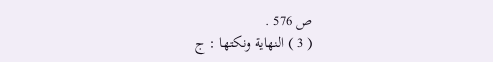ص 576 .
( 3 ) النهاية ونكتها : ج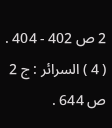2 ص 402 - 404 .
( 4 ) السرائر : ج 2 ص 644 .